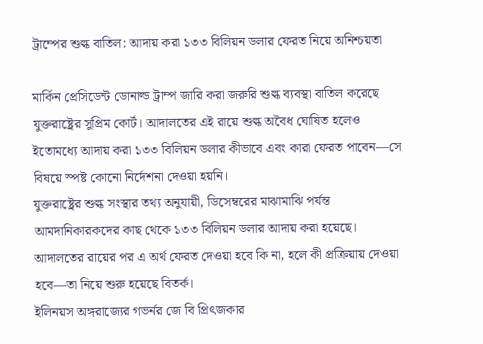ট্রাম্পের শুল্ক বাতিল: আদায় করা ১৩৩ বিলিয়ন ডলার ফেরত নিয়ে অনিশ্চয়তা

মার্কিন প্রেসিডেন্ট ডোনাল্ড ট্রাম্প জারি করা জরুরি শুল্ক ব্যবস্থা বাতিল করেছে যুক্তরাষ্ট্রের সুপ্রিম কোর্ট। আদালতের এই রায়ে শুল্ক অবৈধ ঘোষিত হলেও ইতোমধ্যে আদায় করা ১৩৩ বিলিয়ন ডলার কীভাবে এবং কারা ফেরত পাবেন—সে বিষয়ে স্পষ্ট কোনো নির্দেশনা দেওয়া হয়নি।
যুক্তরাষ্ট্রের শুল্ক সংস্থার তথ্য অনুযায়ী, ডিসেম্বরের মাঝামাঝি পর্যন্ত আমদানিকারকদের কাছ থেকে ১৩৩ বিলিয়ন ডলার আদায় করা হয়েছে। আদালতের রায়ের পর এ অর্থ ফেরত দেওয়া হবে কি না, হলে কী প্রক্রিয়ায় দেওয়া হবে—তা নিয়ে শুরু হয়েছে বিতর্ক।
ইলিনয়স অঙ্গরাজ্যের গভর্নর জে বি প্রিৎজকার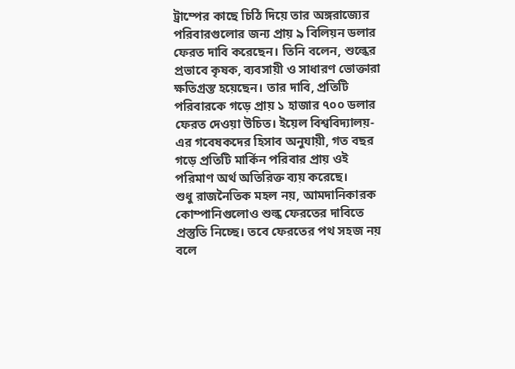ট্রাম্পের কাছে চিঠি দিয়ে তার অঙ্গরাজ্যের পরিবারগুলোর জন্য প্রায় ৯ বিলিয়ন ডলার ফেরত দাবি করেছেন। তিনি বলেন, শুল্কের প্রভাবে কৃষক, ব্যবসায়ী ও সাধারণ ভোক্তারা ক্ষতিগ্রস্ত হয়েছেন। তার দাবি, প্রতিটি পরিবারকে গড়ে প্রায় ১ হাজার ৭০০ ডলার ফেরত দেওয়া উচিত। ইয়েল বিশ্ববিদ্যালয়-এর গবেষকদের হিসাব অনুযায়ী, গত বছর গড়ে প্রতিটি মার্কিন পরিবার প্রায় ওই পরিমাণ অর্থ অতিরিক্ত ব্যয় করেছে।
শুধু রাজনৈতিক মহল নয়, আমদানিকারক কোম্পানিগুলোও শুল্ক ফেরতের দাবিতে প্রস্তুতি নিচ্ছে। তবে ফেরতের পথ সহজ নয় বলে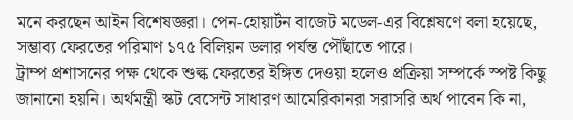মনে করছেন আইন বিশেষজ্ঞরা। পেন-হোয়ার্টন বাজেট মডেল-এর বিশ্লেষণে বলা হয়েছে, সম্ভাব্য ফেরতের পরিমাণ ১৭৫ বিলিয়ন ডলার পর্যন্ত পৌঁছাতে পারে।
ট্রাম্প প্রশাসনের পক্ষ থেকে শুল্ক ফেরতের ইঙ্গিত দেওয়া হলেও প্রক্রিয়া সম্পর্কে স্পষ্ট কিছু জানানো হয়নি। অর্থমন্ত্রী স্কট বেসেন্ট সাধারণ আমেরিকানরা সরাসরি অর্থ পাবেন কি না,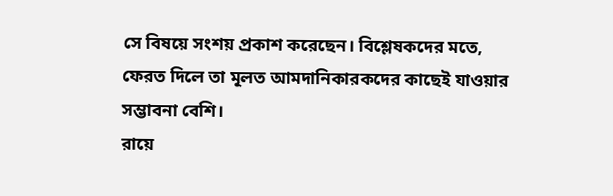সে বিষয়ে সংশয় প্রকাশ করেছেন। বিশ্লেষকদের মতে, ফেরত দিলে তা মূলত আমদানিকারকদের কাছেই যাওয়ার সম্ভাবনা বেশি।
রায়ে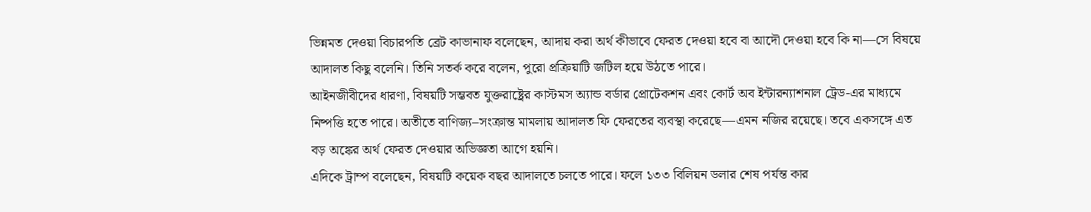ভিন্নমত দেওয়া বিচারপতি ব্রেট কাভানাফ বলেছেন, আদায় করা অর্থ কীভাবে ফেরত দেওয়া হবে বা আদৌ দেওয়া হবে কি না—সে বিষয়ে আদালত কিছু বলেনি। তিনি সতর্ক করে বলেন, পুরো প্রক্রিয়াটি জটিল হয়ে উঠতে পারে।
আইনজীবীদের ধারণা, বিষয়টি সম্ভবত যুক্তরাষ্ট্রের কাস্টমস অ্যান্ড বর্ডার প্রোটেকশন এবং কোর্ট অব ইন্টারন্যাশনাল ট্রেড-এর মাধ্যমে নিষ্পত্তি হতে পারে। অতীতে বাণিজ্য–সংক্রান্ত মামলায় আদালত ফি ফেরতের ব্যবস্থা করেছে—এমন নজির রয়েছে। তবে একসঙ্গে এত বড় অঙ্কের অর্থ ফেরত দেওয়ার অভিজ্ঞতা আগে হয়নি।
এদিকে ট্রাম্প বলেছেন, বিষয়টি কয়েক বছর আদালতে চলতে পারে। ফলে ১৩৩ বিলিয়ন ডলার শেষ পর্যন্ত কার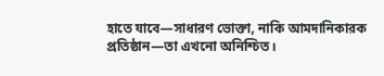হাতে যাবে—সাধারণ ভোক্তা, নাকি আমদানিকারক প্রতিষ্ঠান—তা এখনো অনিশ্চিত।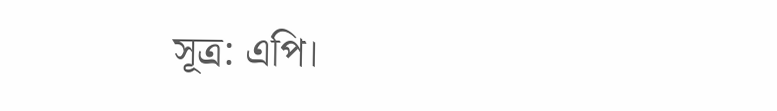সূত্র: এপি।